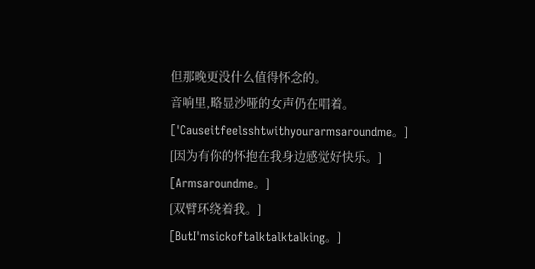但那晚更没什么值得怀念的。
音响里,略显沙哑的女声仍在唱着。
['Causeitfeelsshtwithyourarmsaroundme。]
[因为有你的怀抱在我身边感觉好快乐。]
[Armsaroundme。]
[双臂环绕着我。]
[ButI'msickoftalktalktalking。]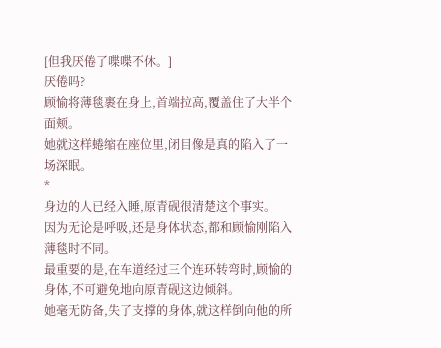[但我厌倦了喋喋不休。]
厌倦吗?
顾愉将薄毯裹在身上,首端拉高,覆盖住了大半个面颊。
她就这样蜷缩在座位里,闭目像是真的陷入了一场深眠。
*
身边的人已经入睡,原青砚很清楚这个事实。
因为无论是呼吸,还是身体状态,都和顾愉刚陷入薄毯时不同。
最重要的是,在车道经过三个连环转弯时,顾愉的身体,不可避免地向原青砚这边倾斜。
她毫无防备,失了支撑的身体,就这样倒向他的所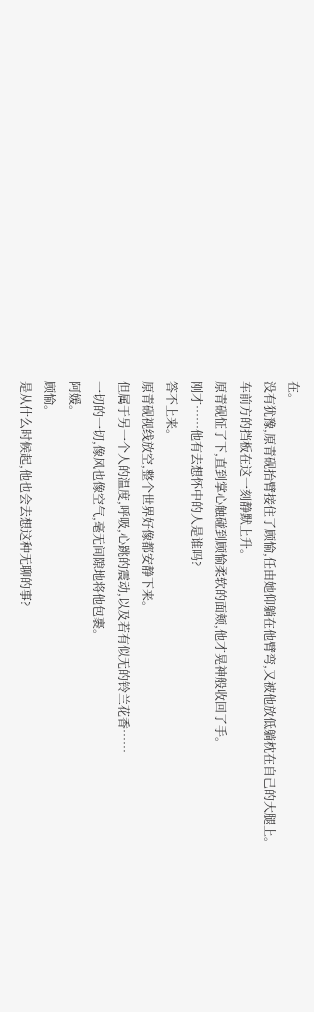在。
没有犹豫,原青砚抬臂接住了顾愉,任由她仰躺在他臂弯,又被他放低躺枕在自己的大腿上。
车前方的挡板在这一刻静默上升。
原青砚怔了下,直到掌心触碰到顾愉柔软的面颊,他才晃神般收回了手。
刚才……他有去想怀中的人是谁吗?
答不上来。
原青砚视线放空,整个世界好像都安静下来。
但属于另一个人的温度,呼吸,心跳的震动,以及若有似无的铃兰花香……
一切的一切,像风也像空气,毫无间隙地将他包裹。
阿媛。
顾愉。
是从什么时候起,他也会去想这种无聊的事?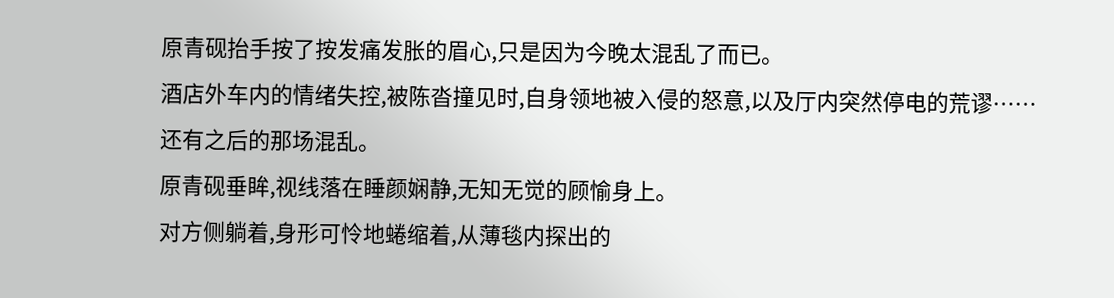原青砚抬手按了按发痛发胀的眉心,只是因为今晚太混乱了而已。
酒店外车内的情绪失控,被陈沓撞见时,自身领地被入侵的怒意,以及厅内突然停电的荒谬……
还有之后的那场混乱。
原青砚垂眸,视线落在睡颜娴静,无知无觉的顾愉身上。
对方侧躺着,身形可怜地蜷缩着,从薄毯内探出的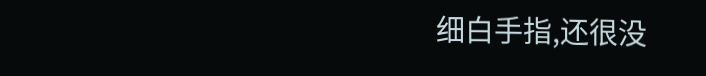细白手指,还很没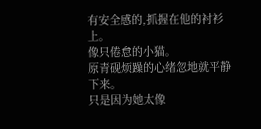有安全感的,抓握在他的衬衫上。
像只倦怠的小猫。
原青砚烦躁的心绪忽地就平静下来。
只是因为她太像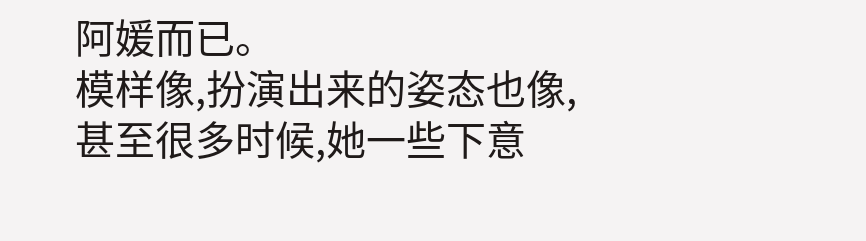阿媛而已。
模样像,扮演出来的姿态也像,甚至很多时候,她一些下意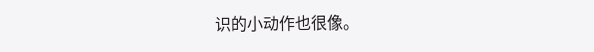识的小动作也很像。